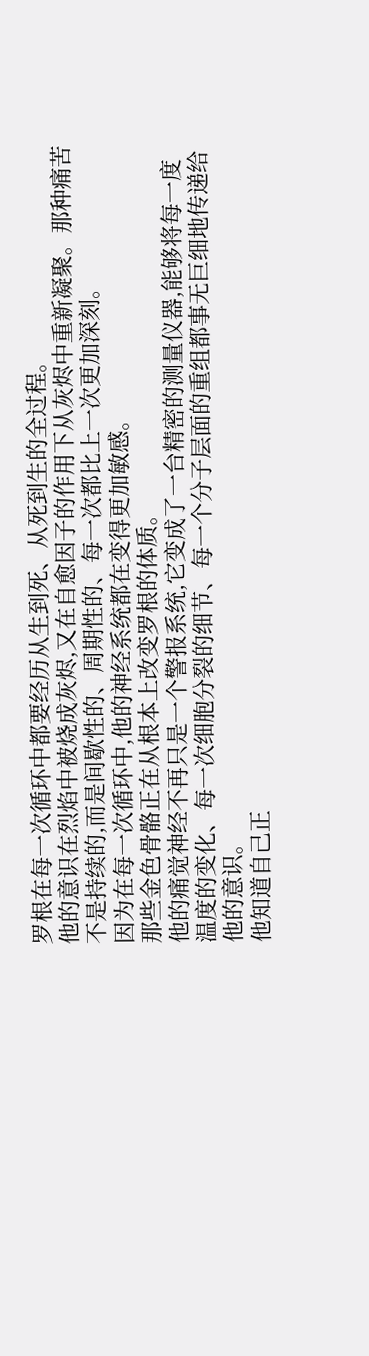罗根在每一次循环中都要经历从生到死、从死到生的全过程。
他的意识在烈焰中被烧成灰烬,又在自愈因子的作用下从灰烬中重新凝聚。那种痛苦不是持续的,而是间歇性的、周期性的、每一次都比上一次更加深刻。
因为在每一次循环中,他的神经系统都在变得更加敏感。
那些金色骨骼正在从根本上改变罗根的体质。
他的痛觉神经不再只是一个警报系统,它变成了一台精密的测量仪器,能够将每一度温度的变化、每一次细胞分裂的细节、每一个分子层面的重组都事无巨细地传递给他的意识。
他知道自己正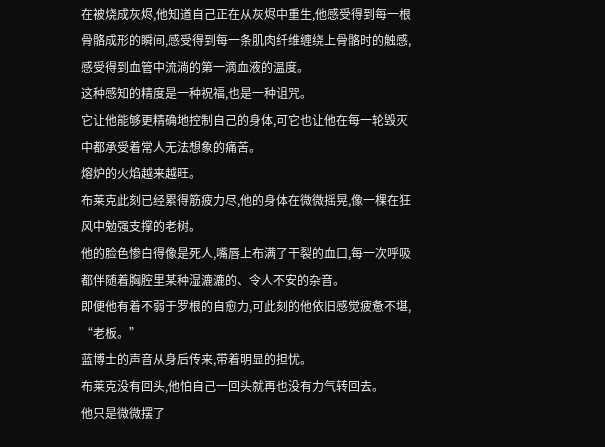在被烧成灰烬,他知道自己正在从灰烬中重生,他感受得到每一根骨骼成形的瞬间,感受得到每一条肌肉纤维缠绕上骨骼时的触感,感受得到血管中流淌的第一滴血液的温度。
这种感知的精度是一种祝福,也是一种诅咒。
它让他能够更精确地控制自己的身体,可它也让他在每一轮毁灭中都承受着常人无法想象的痛苦。
熔炉的火焰越来越旺。
布莱克此刻已经累得筋疲力尽,他的身体在微微摇晃,像一棵在狂风中勉强支撑的老树。
他的脸色惨白得像是死人,嘴唇上布满了干裂的血口,每一次呼吸都伴随着胸腔里某种湿漉漉的、令人不安的杂音。
即便他有着不弱于罗根的自愈力,可此刻的他依旧感觉疲惫不堪,
“老板。”
蓝博士的声音从身后传来,带着明显的担忧。
布莱克没有回头,他怕自己一回头就再也没有力气转回去。
他只是微微摆了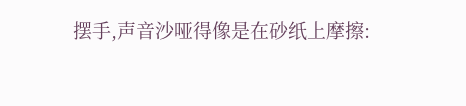摆手,声音沙哑得像是在砂纸上摩擦: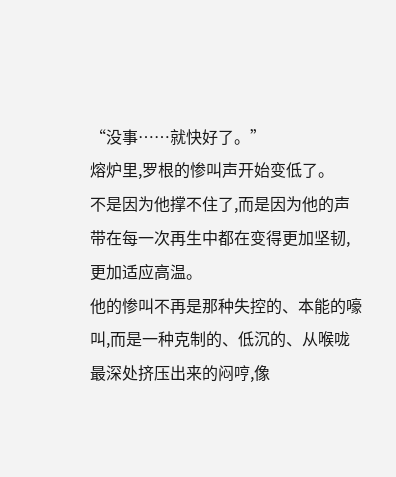“没事……就快好了。”
熔炉里,罗根的惨叫声开始变低了。
不是因为他撑不住了,而是因为他的声带在每一次再生中都在变得更加坚韧,更加适应高温。
他的惨叫不再是那种失控的、本能的嚎叫,而是一种克制的、低沉的、从喉咙最深处挤压出来的闷哼,像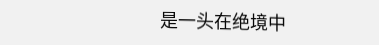是一头在绝境中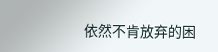依然不肯放弃的困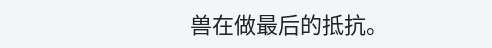兽在做最后的抵抗。